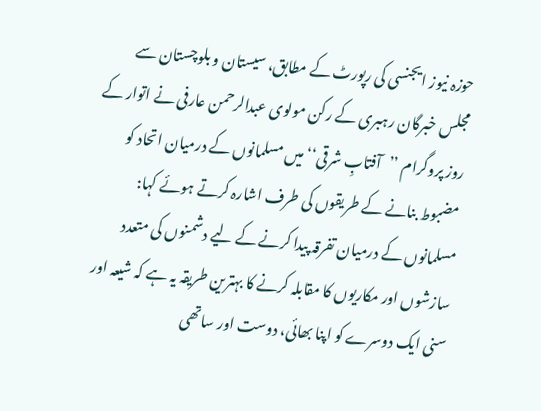حوزہ نیوز ایجنسی کی رپورٹ کے مطابق، سیستان و بلوچستان سے مجلس خبرگان رہبری کے رکن مولوی عبدالرحمن عارفی نے اتوار کے روز پروگرام ’’آفتابِ شرقی‘‘میں مسلمانوں کے درمیان اتحاد کو مضبوط بنانے کے طریقوں کی طرف اشارہ کرتے ہوئے کہا: مسلمانوں کے درمیان تفرقہ پیدا کرنے کے لیے دشمنوں کی متعدد سازشوں اور مکاریوں کا مقابلہ کرنے کا بہترین طریقہ یہ ہے کہ شیعہ اور سنی ایک دوسرے کو اپنا بھائی، دوست اور ساتھی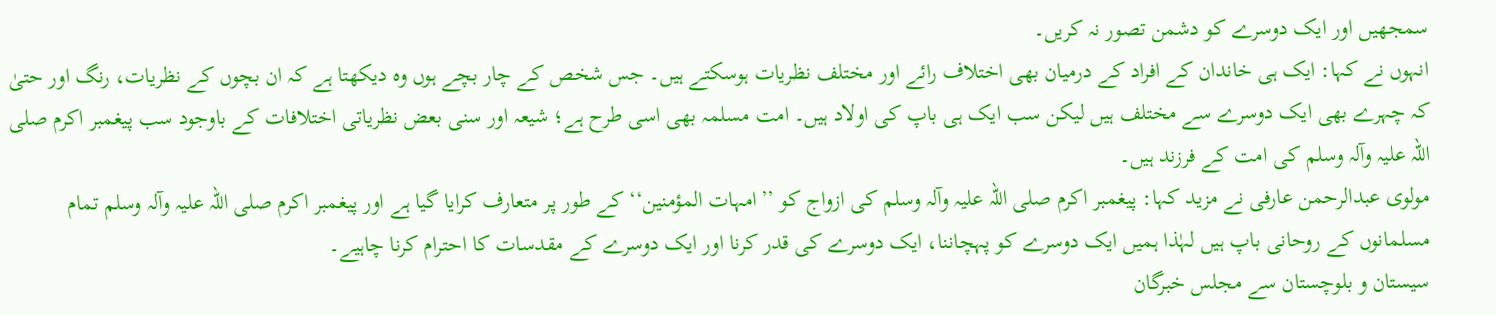سمجھیں اور ایک دوسرے کو دشمن تصور نہ کریں۔
انہوں نے کہا: ایک ہی خاندان کے افراد کے درمیان بھی اختلاف رائے اور مختلف نظریات ہوسکتے ہیں۔ جس شخص کے چار بچے ہوں وہ دیکھتا ہے کہ ان بچوں کے نظریات، رنگ اور حتیٰ کہ چہرے بھی ایک دوسرے سے مختلف ہیں لیکن سب ایک ہی باپ کی اولاد ہیں۔ امت مسلمہ بھی اسی طرح ہے؛ شیعہ اور سنی بعض نظریاتی اختلافات کے باوجود سب پیغمبر اکرم صلی اللہ علیہ وآلہ وسلم کی امت کے فرزند ہیں۔
مولوی عبدالرحمن عارفی نے مزید کہا: پیغمبر اکرم صلی اللہ علیہ وآلہ وسلم کی ازواج کو ’’امہات المؤمنین‘‘ کے طور پر متعارف کرایا گیا ہے اور پیغمبر اکرم صلی اللہ علیہ وآلہ وسلم تمام مسلمانوں کے روحانی باپ ہیں لہٰذا ہمیں ایک دوسرے کو پہچاننا، ایک دوسرے کی قدر کرنا اور ایک دوسرے کے مقدسات کا احترام کرنا چاہیے۔
سیستان و بلوچستان سے مجلس خبرگان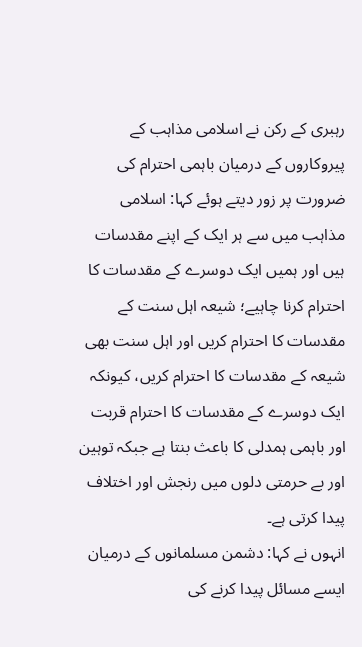رہبری کے رکن نے اسلامی مذاہب کے پیروکاروں کے درمیان باہمی احترام کی ضرورت پر زور دیتے ہوئے کہا: اسلامی مذاہب میں سے ہر ایک کے اپنے مقدسات ہیں اور ہمیں ایک دوسرے کے مقدسات کا احترام کرنا چاہیے؛ شیعہ اہل سنت کے مقدسات کا احترام کریں اور اہل سنت بھی شیعہ کے مقدسات کا احترام کریں، کیونکہ ایک دوسرے کے مقدسات کا احترام قربت اور باہمی ہمدلی کا باعث بنتا ہے جبکہ توہین اور بے حرمتی دلوں میں رنجش اور اختلاف پیدا کرتی ہے۔
انہوں نے کہا: دشمن مسلمانوں کے درمیان ایسے مسائل پیدا کرنے کی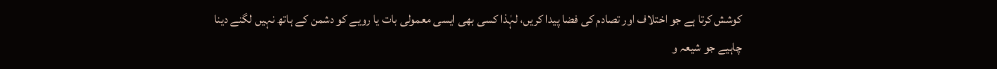کوشش کرتا ہے جو اختلاف اور تصادم کی فضا پیدا کریں، لہٰذا کسی بھی ایسی معمولی بات یا رویے کو دشمن کے ہاتھ نہیں لگنے دینا چاہیے جو شیعہ و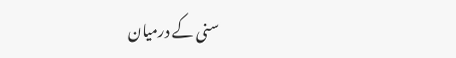سنی کے درمیان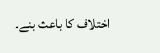اختلاف کا باعث بنے۔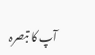آپ کا تبصرہ